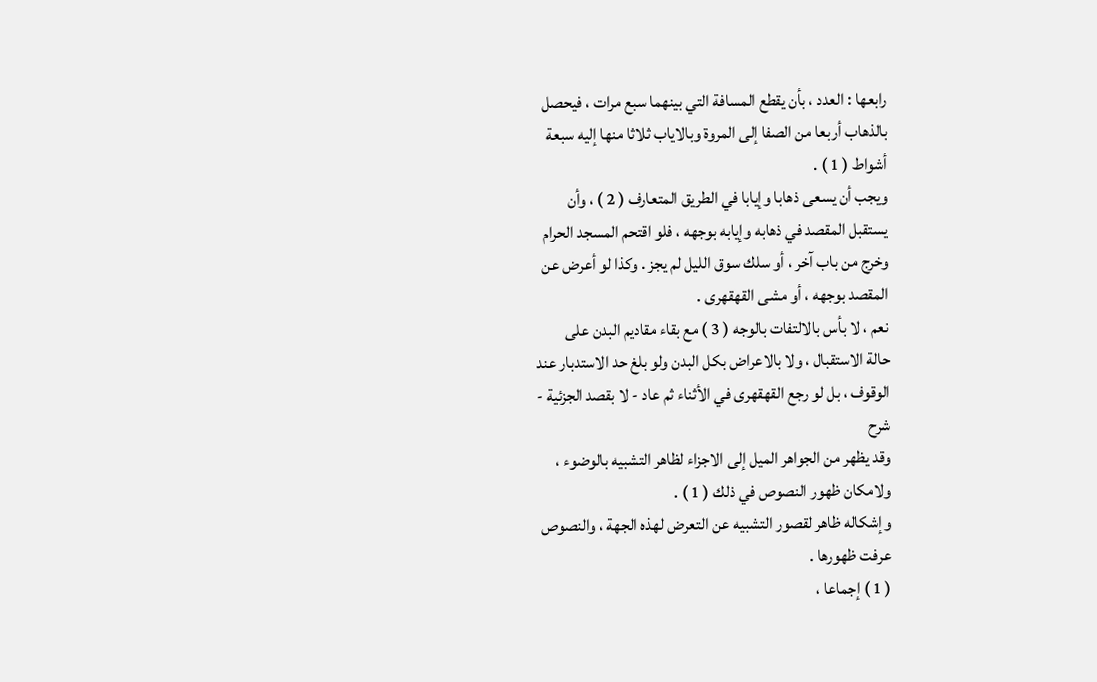رابعها : العدد ، بأن يقطع المسافة التي بينهما سبع مرات ، فيحصل
بالذهاب أربعا من الصفا إلى المروة وبالاياب ثلاثا منها إليه سبعة
أشواط ( 1 ) .
ويجب أن يسعى ذهابا وإيابا في الطريق المتعارف ( 2 ) ، وأن
يستقبل المقصد في ذهابه وإيابه بوجهه ، فلو اقتحم المسجد الحرام
وخرج من باب آخر ، أو سلك سوق الليل لم يجز . وكذا لو أعرض عن
المقصد بوجهه ، أو مشى القهقهرى .
نعم ، لا بأس بالالتفات بالوجه ( 3 ) مع بقاء مقاديم البدن على
حالة الاستقبال ، ولا بالاعراض بكل البدن ولو بلغ حد الاستدبار عند
الوقوف ، بل لو رجع القهقهرى في الأثناء ثم عاد - لا بقصد الجزئية -
شرح
وقد يظهر من الجواهر الميل إلى الاجزاء لظاهر التشبيه بالوضوء ،
ولامكان ظهور النصوص في ذلك ( 1 ) .
وإشكاله ظاهر لقصور التشبيه عن التعرض لهذه الجهة ، والنصوص
عرفت ظهورها .
( 1 ) إجماعا ،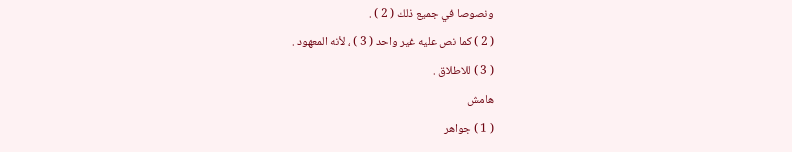ونصوصا في جميع ذلك ( 2 ) .
( 2 ) كما نص عليه غير واحد ( 3 ) ، لأنه المعهود .
( 3 ) للاطلاق .
هامش
( 1 ) جواهر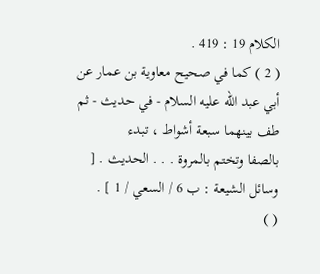الكلام 19 : 419 .
( 2 ) كما في صحيح معاوية بن عمار عن أبي عبد الله عليه السلام - في حديث - ثم طف بينهما سبعة أشواط ، تبدء
بالصفا وتختم بالمروة . . . الحديث . [ وسائل الشيعة : ب 6 / السعي / 1 ] .
( )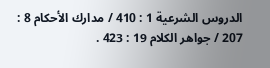الدروس الشرعية 1 : 410 / مدارك الأحكام 8 : 207 / جواهر الكلام 19 : 423 .